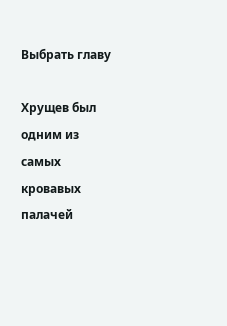Выбрать главу

Хрущев был одним из самых кровавых палачей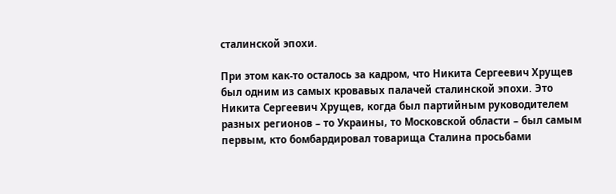сталинской эпохи.

При этом как-то осталось за кадром, что Никита Сергеевич Хрущев был одним из самых кровавых палачей сталинской эпохи. Это Никита Сергеевич Хрущев, когда был партийным руководителем разных регионов – то Украины, то Московской области – был самым первым, кто бомбардировал товарища Сталина просьбами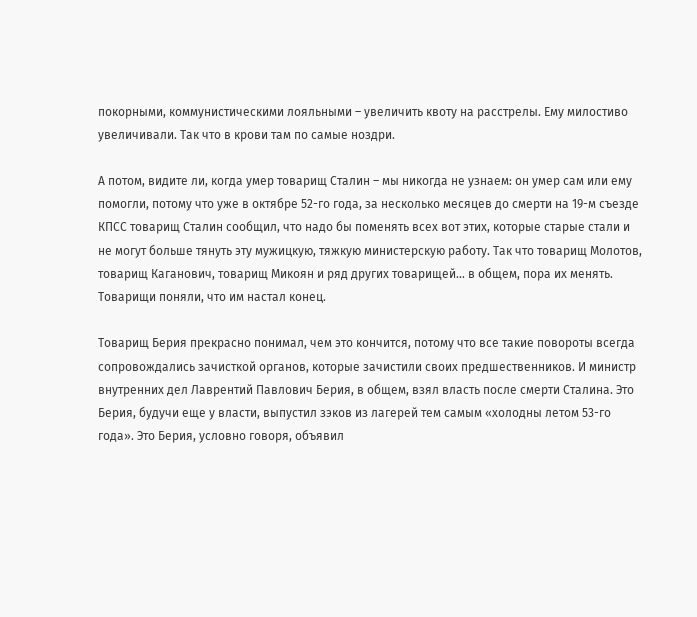покорными, коммунистическими лояльными – увеличить квоту на расстрелы. Ему милостиво увеличивали. Так что в крови там по самые ноздри.

А потом, видите ли, когда умер товарищ Сталин – мы никогда не узнаем: он умер сам или ему помогли, потому что уже в октябре 52-го года, за несколько месяцев до смерти на 19-м съезде КПСС товарищ Сталин сообщил, что надо бы поменять всех вот этих, которые старые стали и не могут больше тянуть эту мужицкую, тяжкую министерскую работу. Так что товарищ Молотов, товарищ Каганович, товарищ Микоян и ряд других товарищей… в общем, пора их менять. Товарищи поняли, что им настал конец.

Товарищ Берия прекрасно понимал, чем это кончится, потому что все такие повороты всегда сопровождались зачисткой органов, которые зачистили своих предшественников. И министр внутренних дел Лаврентий Павлович Берия, в общем, взял власть после смерти Сталина. Это Берия, будучи еще у власти, выпустил зэков из лагерей тем самым «холодны летом 53-го года». Это Берия, условно говоря, объявил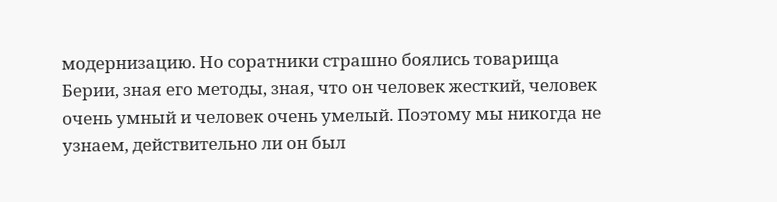модернизацию. Но соратники страшно боялись товарища Берии, зная его методы, зная, что он человек жесткий, человек очень умный и человек очень умелый. Поэтому мы никогда не узнаем, действительно ли он был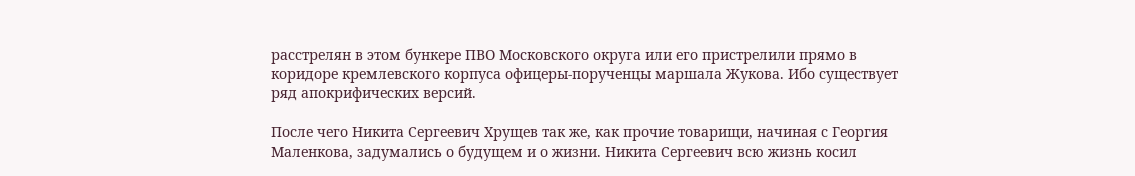расстрелян в этом бункере ПВО Московского округа или его пристрелили прямо в коридоре кремлевского корпуса офицеры-порученцы маршала Жукова. Ибо существует ряд апокрифических версий.

После чего Никита Сергеевич Хрущев так же, как прочие товарищи, начиная с Георгия Маленкова, задумались о будущем и о жизни. Никита Сергеевич всю жизнь косил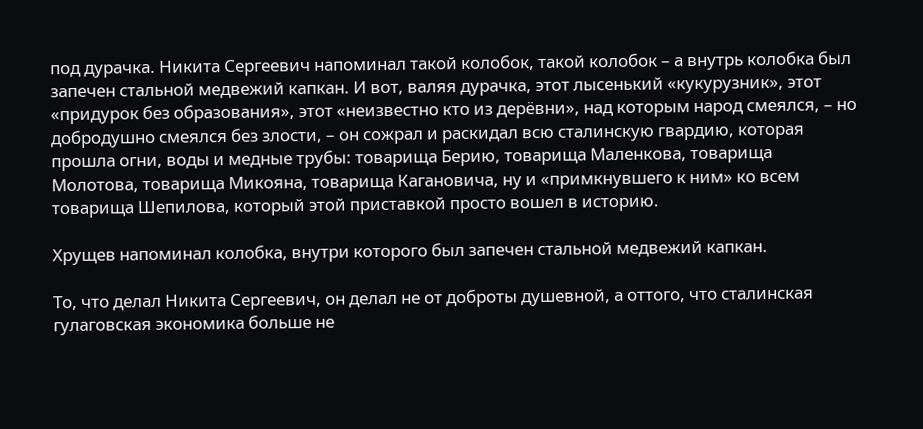под дурачка. Никита Сергеевич напоминал такой колобок, такой колобок – а внутрь колобка был запечен стальной медвежий капкан. И вот, валяя дурачка, этот лысенький «кукурузник», этот «придурок без образования», этот «неизвестно кто из дерёвни», над которым народ смеялся, – но добродушно смеялся без злости, – он сожрал и раскидал всю сталинскую гвардию, которая прошла огни, воды и медные трубы: товарища Берию, товарища Маленкова, товарища Молотова, товарища Микояна, товарища Кагановича, ну и «примкнувшего к ним» ко всем товарища Шепилова, который этой приставкой просто вошел в историю.

Хрущев напоминал колобка, внутри которого был запечен стальной медвежий капкан.

То, что делал Никита Сергеевич, он делал не от доброты душевной, а оттого, что сталинская гулаговская экономика больше не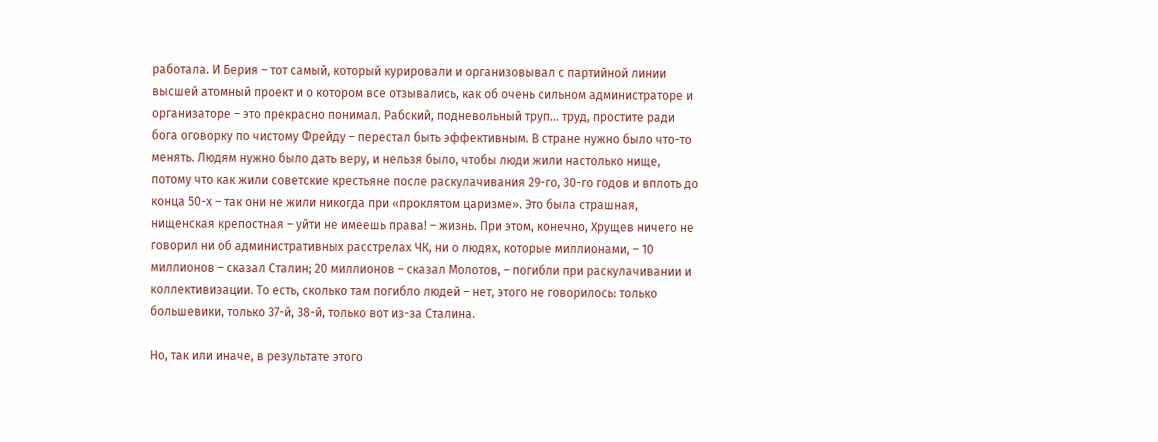работала. И Берия – тот самый, который курировали и организовывал с партийной линии высшей атомный проект и о котором все отзывались, как об очень сильном администраторе и организаторе – это прекрасно понимал. Рабский, подневольный труп… труд, простите ради бога оговорку по чистому Фрейду – перестал быть эффективным. В стране нужно было что-то менять. Людям нужно было дать веру, и нельзя было, чтобы люди жили настолько нище, потому что как жили советские крестьяне после раскулачивания 29-го, 30-го годов и вплоть до конца 50-х – так они не жили никогда при «проклятом царизме». Это была страшная, нищенская крепостная – уйти не имеешь права! – жизнь. При этом, конечно, Хрущев ничего не говорил ни об административных расстрелах ЧК, ни о людях, которые миллионами, – 10 миллионов – сказал Сталин; 20 миллионов – сказал Молотов, – погибли при раскулачивании и коллективизации. То есть, сколько там погибло людей – нет, этого не говорилось: только большевики, только 37-й, 38-й, только вот из-за Сталина.

Но, так или иначе, в результате этого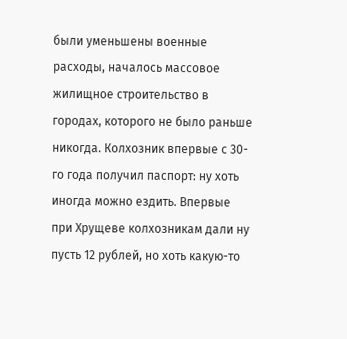были уменьшены военные расходы, началось массовое жилищное строительство в городах, которого не было раньше никогда. Колхозник впервые с 30-го года получил паспорт: ну хоть иногда можно ездить. Впервые при Хрущеве колхозникам дали ну пусть 12 рублей, но хоть какую-то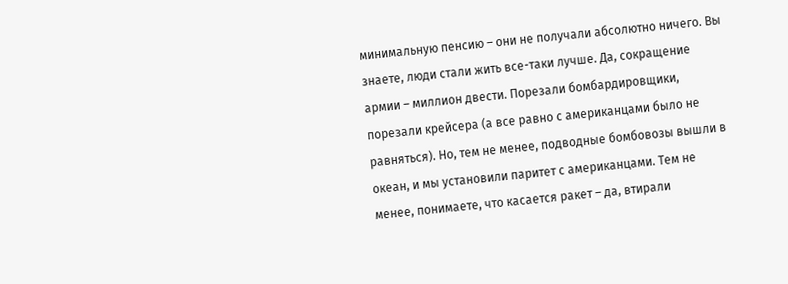минимальную пенсию – они не получали абсолютно ничего. Вы знаете, люди стали жить все-таки лучше. Да, сокращение армии – миллион двести. Порезали бомбардировщики, порезали крейсера (а все равно с американцами было не равняться). Но, тем не менее, подводные бомбовозы вышли в океан, и мы установили паритет с американцами. Тем не менее, понимаете, что касается ракет – да, втирали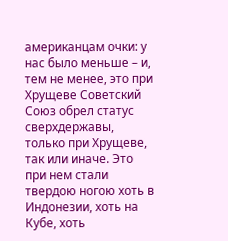американцам очки: у нас было меньше – и, тем не менее, это при Хрущеве Советский Союз обрел статус сверхдержавы, только при Хрущеве, так или иначе. Это при нем стали твердою ногою хоть в Индонезии, хоть на Кубе, хоть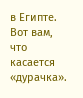в Египте. Вот вам, что касается «дурачка».